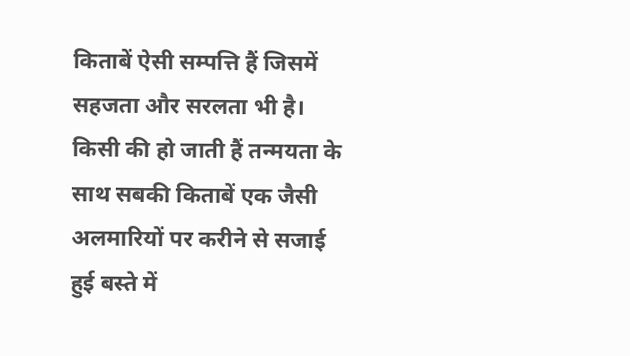किताबें ऐसी सम्पत्ति हैं जिसमें सहजता और सरलता भी है। किसी की हो जाती हैं तन्मयता के साथ सबकी किताबें एक जैसी अलमारियों पर करीने से सजाई हुई बस्ते में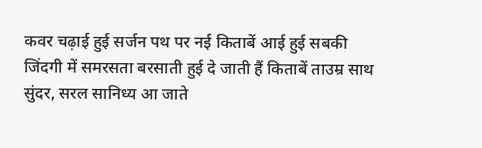कवर चढ़ाई हुई सर्जन पथ पर नई किताबें आई हुई सबकी जिंदगी में समरसता बरसाती हुई दे जाती हैं किताबें ताउम्र साथ सुंदर, सरल सानिध्य आ जाते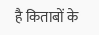है किताबों के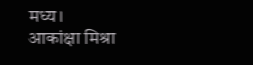मध्य।
आकांक्षा मिश्रा